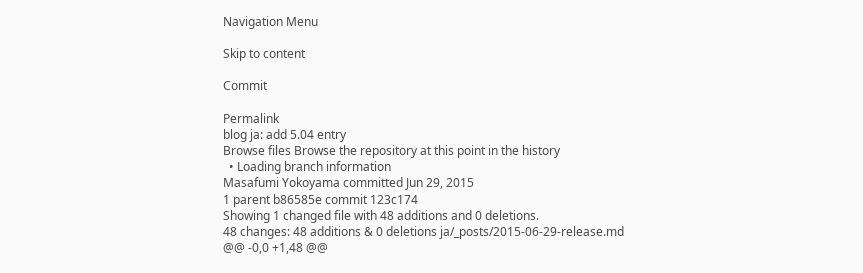Navigation Menu

Skip to content

Commit

Permalink
blog ja: add 5.04 entry
Browse files Browse the repository at this point in the history
  • Loading branch information
Masafumi Yokoyama committed Jun 29, 2015
1 parent b86585e commit 123c174
Showing 1 changed file with 48 additions and 0 deletions.
48 changes: 48 additions & 0 deletions ja/_posts/2015-06-29-release.md
@@ -0,0 +1,48 @@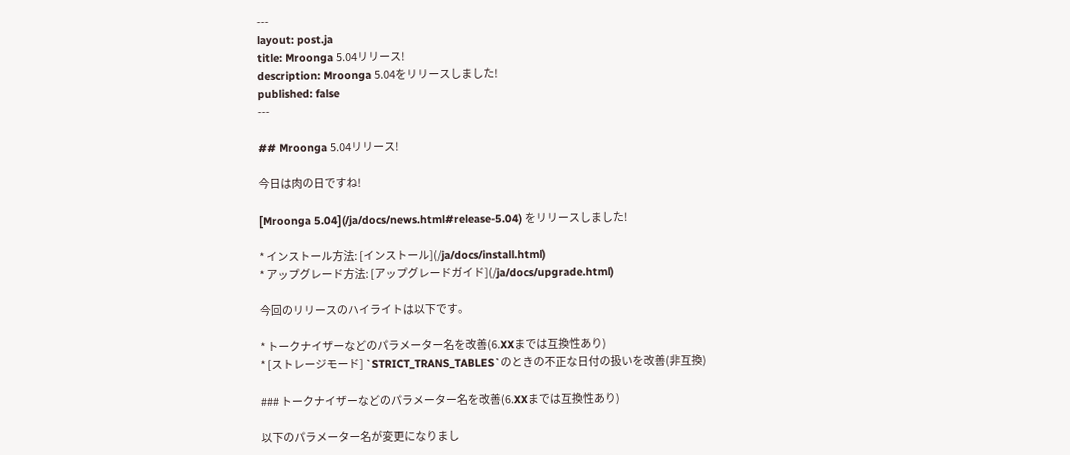---
layout: post.ja
title: Mroonga 5.04リリース!
description: Mroonga 5.04をリリースしました!
published: false
---

## Mroonga 5.04リリース!

今日は肉の日ですね!

[Mroonga 5.04](/ja/docs/news.html#release-5.04) をリリースしました!

* インストール方法: [インストール](/ja/docs/install.html)
* アップグレード方法: [アップグレードガイド](/ja/docs/upgrade.html)

今回のリリースのハイライトは以下です。

* トークナイザーなどのパラメーター名を改善(6.XXまでは互換性あり)
* [ストレージモード] `STRICT_TRANS_TABLES`のときの不正な日付の扱いを改善(非互換)

### トークナイザーなどのパラメーター名を改善(6.XXまでは互換性あり)

以下のパラメーター名が変更になりまし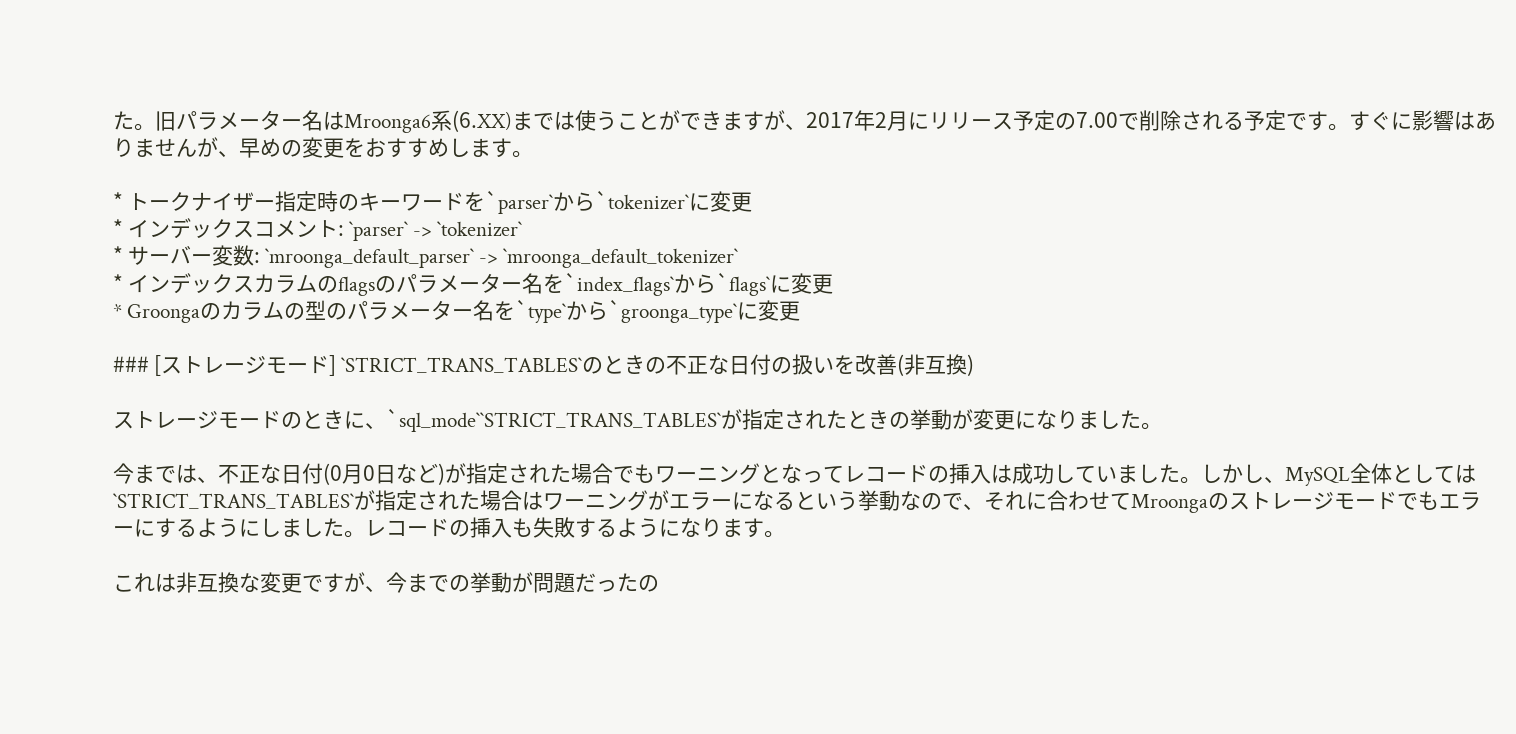た。旧パラメーター名はMroonga6系(6.XX)までは使うことができますが、2017年2月にリリース予定の7.00で削除される予定です。すぐに影響はありませんが、早めの変更をおすすめします。

* トークナイザー指定時のキーワードを`parser`から`tokenizer`に変更
* インデックスコメント: `parser` -> `tokenizer`
* サーバー変数: `mroonga_default_parser` -> `mroonga_default_tokenizer`
* インデックスカラムのflagsのパラメーター名を`index_flags`から`flags`に変更
* Groongaのカラムの型のパラメーター名を`type`から`groonga_type`に変更

### [ストレージモード] `STRICT_TRANS_TABLES`のときの不正な日付の扱いを改善(非互換)

ストレージモードのときに、`sql_mode``STRICT_TRANS_TABLES`が指定されたときの挙動が変更になりました。

今までは、不正な日付(0月0日など)が指定された場合でもワーニングとなってレコードの挿入は成功していました。しかし、MySQL全体としては`STRICT_TRANS_TABLES`が指定された場合はワーニングがエラーになるという挙動なので、それに合わせてMroongaのストレージモードでもエラーにするようにしました。レコードの挿入も失敗するようになります。

これは非互換な変更ですが、今までの挙動が問題だったの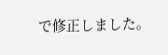で修正しました。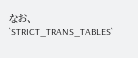なお、`STRICT_TRANS_TABLES`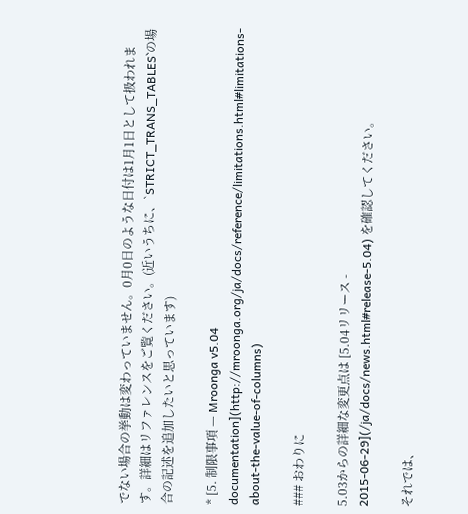でない場合の挙動は変わっていません。0月0日のような日付は1月1日として扱われます。詳細はリファレンスをご覧ください。(近いうちに、`STRICT_TRANS_TABLES`の場合の記述を追加したいと思っています)

* [5. 制限事項 — Mroonga v5.04 documentation](http://mroonga.org/ja/docs/reference/limitations.html#limitations-about-the-value-of-columns)

### おわりに

5.03からの詳細な変更点は [5.04リリース - 2015-06-29](/ja/docs/news.html#release-5.04) を確認してください。

それでは、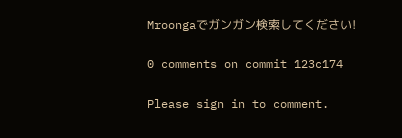Mroongaでガンガン検索してください!

0 comments on commit 123c174

Please sign in to comment.